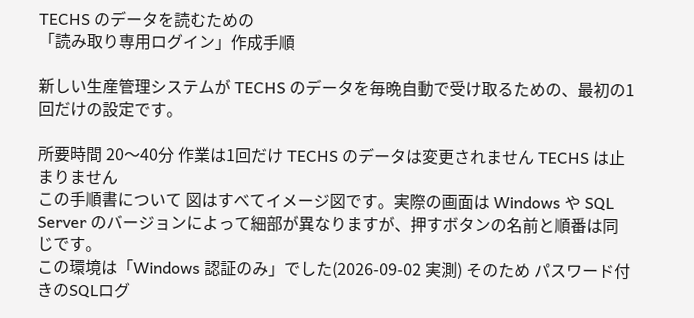TECHS のデータを読むための
「読み取り専用ログイン」作成手順

新しい生産管理システムが TECHS のデータを毎晩自動で受け取るための、最初の1回だけの設定です。

所要時間 20〜40分 作業は1回だけ TECHS のデータは変更されません TECHS は止まりません
この手順書について 図はすべてイメージ図です。実際の画面は Windows や SQL Server のバージョンによって細部が異なりますが、押すボタンの名前と順番は同じです。
この環境は「Windows 認証のみ」でした(2026-09-02 実測) そのため パスワード付きのSQLログ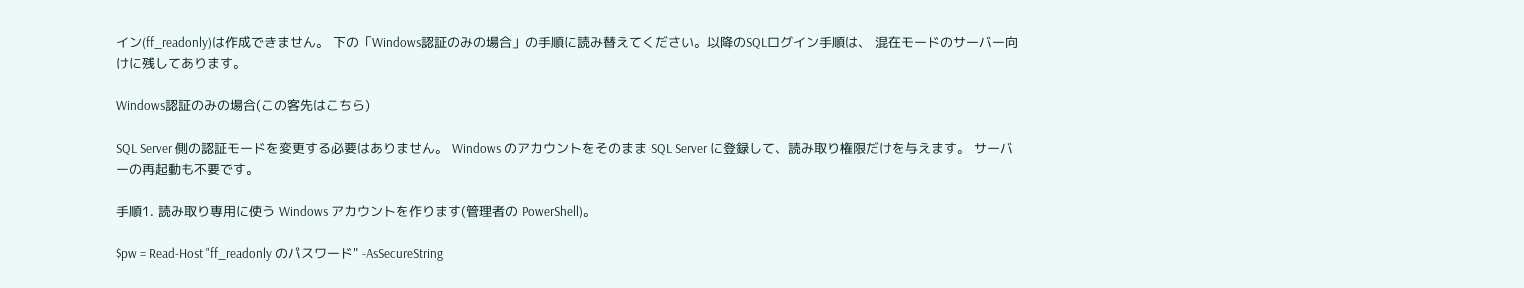イン(ff_readonly)は作成できません。 下の「Windows認証のみの場合」の手順に読み替えてください。以降のSQLログイン手順は、 混在モードのサーバー向けに残してあります。

Windows認証のみの場合(この客先はこちら)

SQL Server 側の認証モードを変更する必要はありません。 Windows のアカウントをそのまま SQL Server に登録して、読み取り権限だけを与えます。 サーバーの再起動も不要です。

手順1. 読み取り専用に使う Windows アカウントを作ります(管理者の PowerShell)。

$pw = Read-Host "ff_readonly のパスワード" -AsSecureString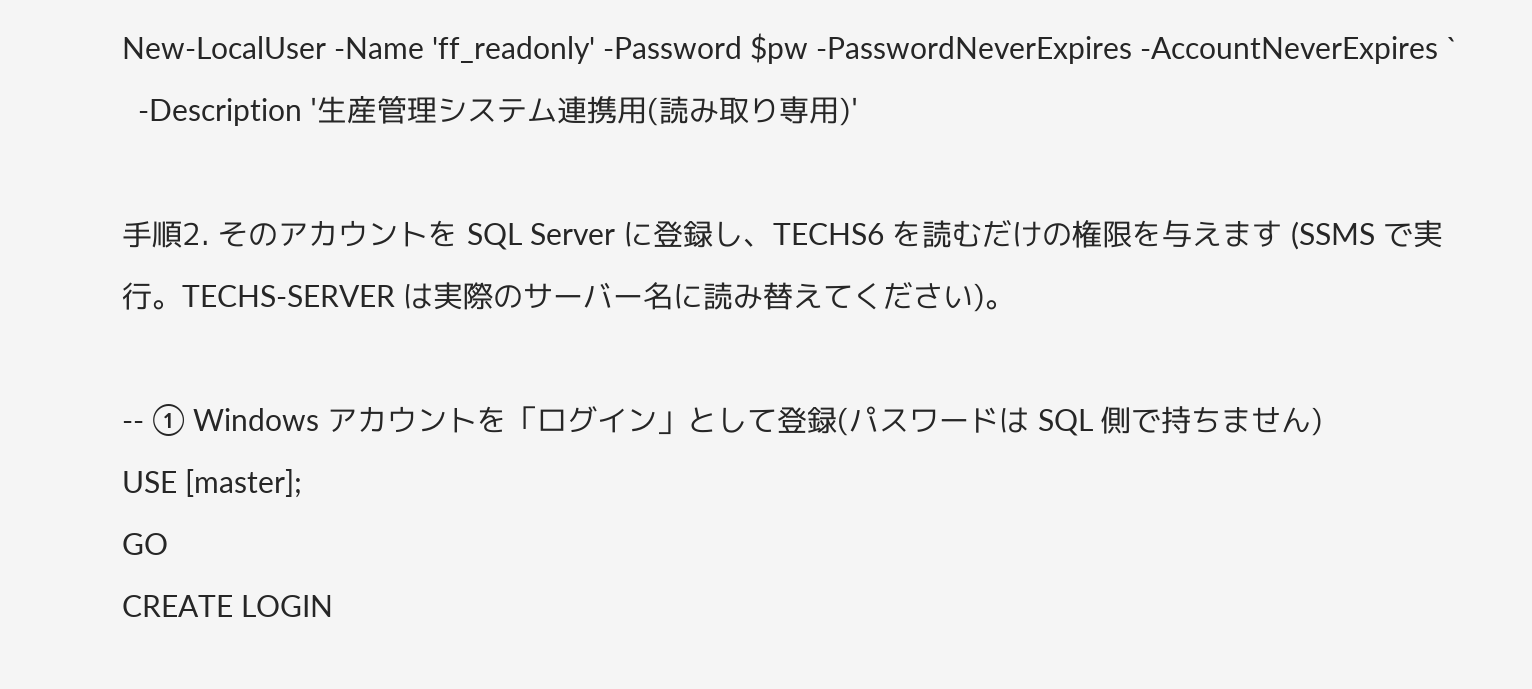New-LocalUser -Name 'ff_readonly' -Password $pw -PasswordNeverExpires -AccountNeverExpires `
  -Description '生産管理システム連携用(読み取り専用)'

手順2. そのアカウントを SQL Server に登録し、TECHS6 を読むだけの権限を与えます (SSMS で実行。TECHS-SERVER は実際のサーバー名に読み替えてください)。

-- ① Windows アカウントを「ログイン」として登録(パスワードは SQL 側で持ちません)
USE [master];
GO
CREATE LOGIN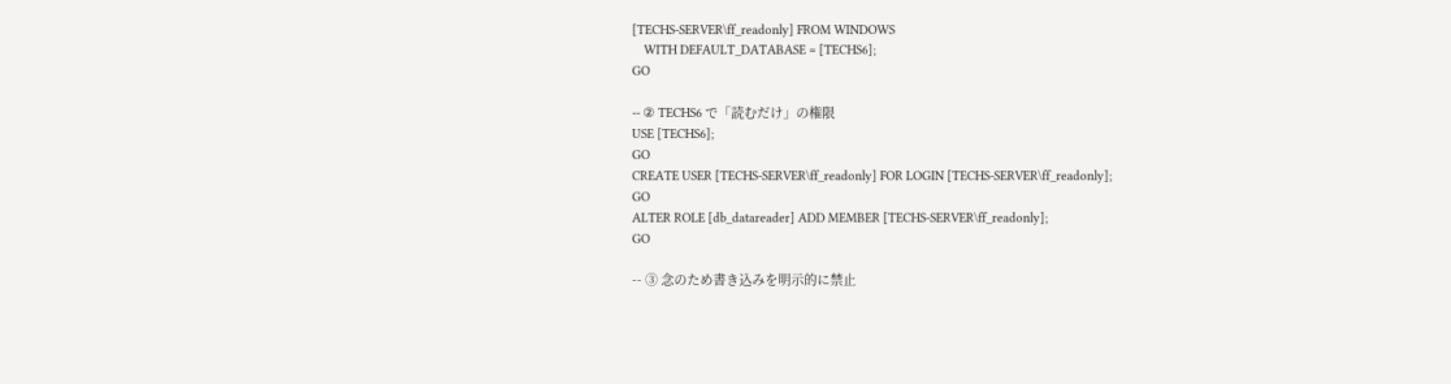[TECHS-SERVER\ff_readonly] FROM WINDOWS
    WITH DEFAULT_DATABASE = [TECHS6];
GO

-- ② TECHS6 で「読むだけ」の権限
USE [TECHS6];
GO
CREATE USER [TECHS-SERVER\ff_readonly] FOR LOGIN [TECHS-SERVER\ff_readonly];
GO
ALTER ROLE [db_datareader] ADD MEMBER [TECHS-SERVER\ff_readonly];
GO

-- ③ 念のため書き込みを明示的に禁止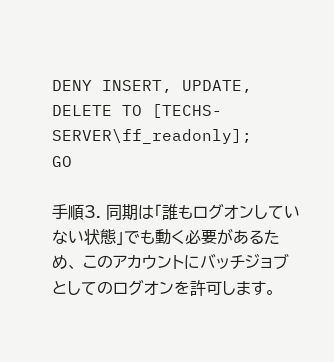DENY INSERT, UPDATE, DELETE TO [TECHS-SERVER\ff_readonly];
GO

手順3. 同期は「誰もログオンしていない状態」でも動く必要があるため、 このアカウントにバッチジョブとしてのログオンを許可します。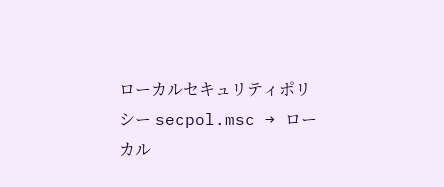ローカルセキュリティポリシー secpol.msc → ローカル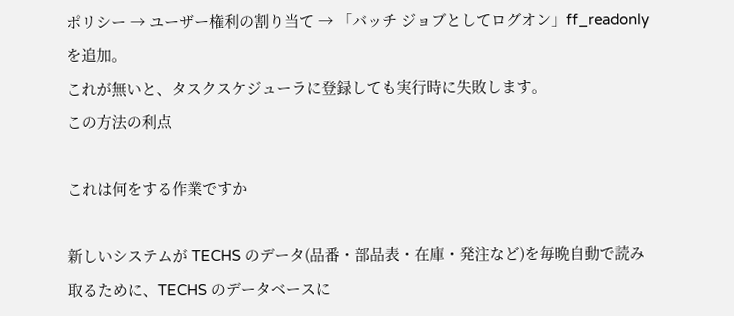ポリシー → ユーザー権利の割り当て → 「バッチ ジョブとしてログオン」ff_readonly を追加。
これが無いと、タスクスケジューラに登録しても実行時に失敗します。
この方法の利点

これは何をする作業ですか

新しいシステムが TECHS のデータ(品番・部品表・在庫・発注など)を毎晩自動で読み取るために、TECHS のデータベースに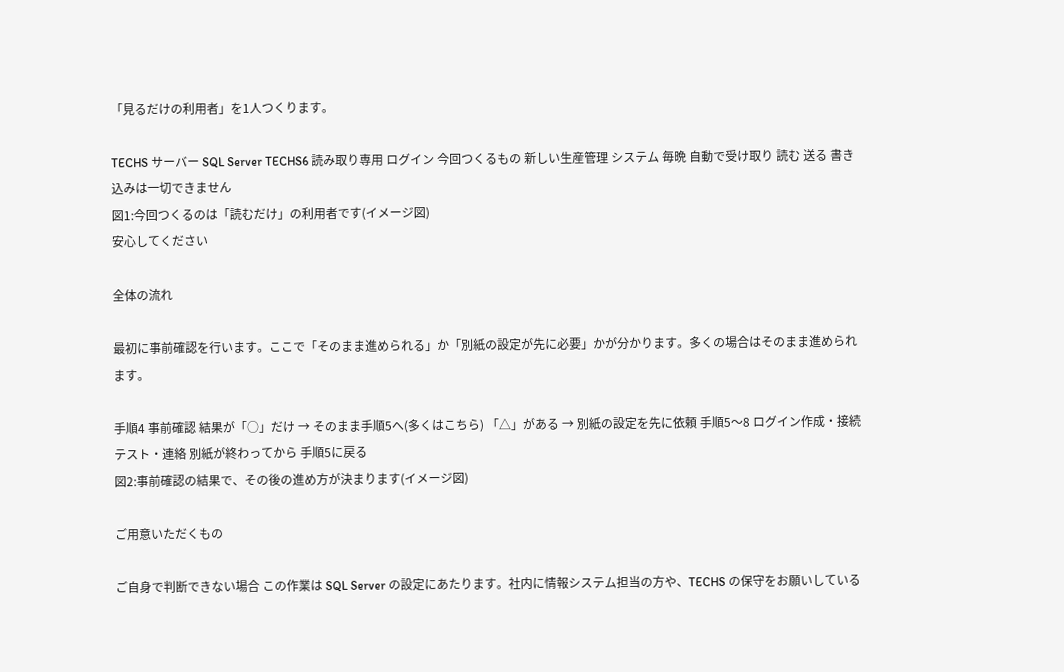「見るだけの利用者」を1人つくります。

TECHS サーバー SQL Server TECHS6 読み取り専用 ログイン 今回つくるもの 新しい生産管理 システム 毎晩 自動で受け取り 読む 送る 書き込みは一切できません
図1:今回つくるのは「読むだけ」の利用者です(イメージ図)
安心してください

全体の流れ

最初に事前確認を行います。ここで「そのまま進められる」か「別紙の設定が先に必要」かが分かります。多くの場合はそのまま進められます。

手順4 事前確認 結果が「○」だけ → そのまま手順5へ(多くはこちら) 「△」がある → 別紙の設定を先に依頼 手順5〜8 ログイン作成・接続テスト・連絡 別紙が終わってから 手順5に戻る
図2:事前確認の結果で、その後の進め方が決まります(イメージ図)

ご用意いただくもの

ご自身で判断できない場合 この作業は SQL Server の設定にあたります。社内に情報システム担当の方や、TECHS の保守をお願いしている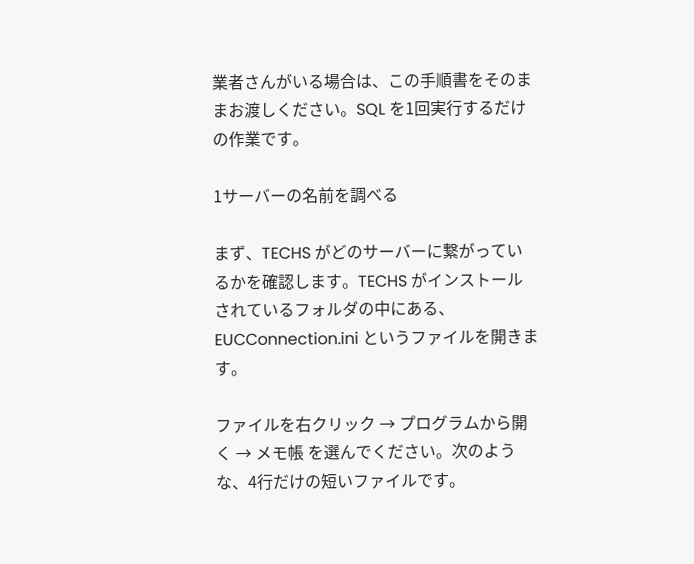業者さんがいる場合は、この手順書をそのままお渡しください。SQL を1回実行するだけの作業です。

1サーバーの名前を調べる

まず、TECHS がどのサーバーに繋がっているかを確認します。TECHS がインストールされているフォルダの中にある、EUCConnection.ini というファイルを開きます。

ファイルを右クリック → プログラムから開く → メモ帳 を選んでください。次のような、4行だけの短いファイルです。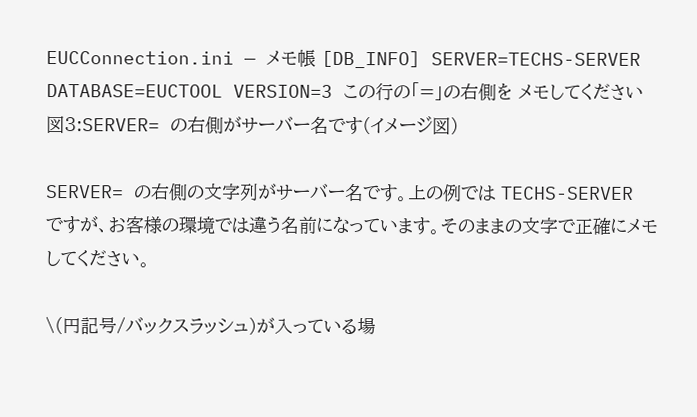EUCConnection.ini — メモ帳 [DB_INFO] SERVER=TECHS-SERVER DATABASE=EUCTOOL VERSION=3 この行の「=」の右側を メモしてください
図3:SERVER= の右側がサーバー名です(イメージ図)

SERVER= の右側の文字列がサーバー名です。上の例では TECHS-SERVER ですが、お客様の環境では違う名前になっています。そのままの文字で正確にメモしてください。

\(円記号/バックスラッシュ)が入っている場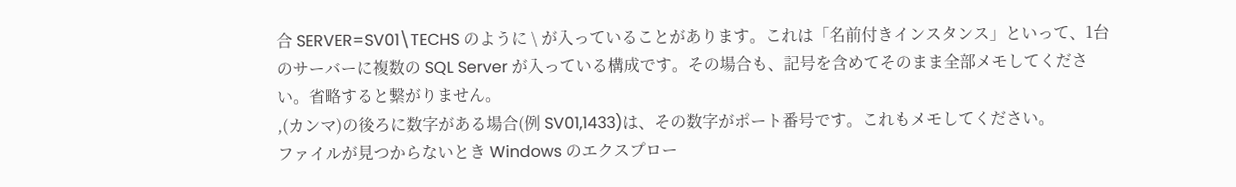合 SERVER=SV01\TECHS のように \ が入っていることがあります。これは「名前付きインスタンス」といって、1台のサーバーに複数の SQL Server が入っている構成です。その場合も、記号を含めてそのまま全部メモしてください。省略すると繋がりません。
,(カンマ)の後ろに数字がある場合(例 SV01,1433)は、その数字がポート番号です。これもメモしてください。
ファイルが見つからないとき Windows のエクスプロー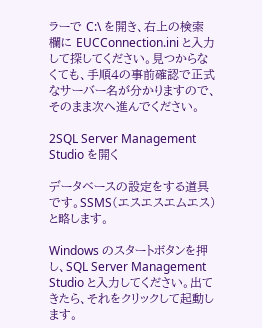ラーで C:\ を開き、右上の検索欄に EUCConnection.ini と入力して探してください。見つからなくても、手順4の事前確認で正式なサーバー名が分かりますので、そのまま次へ進んでください。

2SQL Server Management Studio を開く

データベースの設定をする道具です。SSMS(エスエスエムエス)と略します。

Windows のスタートボタンを押し、SQL Server Management Studio と入力してください。出てきたら、それをクリックして起動します。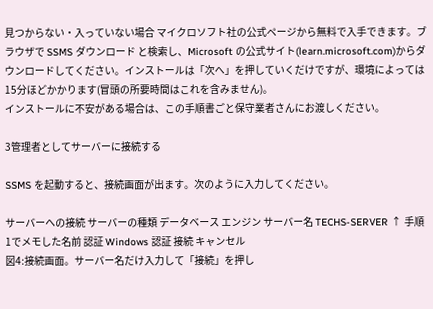見つからない・入っていない場合 マイクロソフト社の公式ページから無料で入手できます。ブラウザで SSMS ダウンロード と検索し、Microsoft の公式サイト(learn.microsoft.com)からダウンロードしてください。インストールは「次へ」を押していくだけですが、環境によっては15分ほどかかります(冒頭の所要時間はこれを含みません)。
インストールに不安がある場合は、この手順書ごと保守業者さんにお渡しください。

3管理者としてサーバーに接続する

SSMS を起動すると、接続画面が出ます。次のように入力してください。

サーバーへの接続 サーバーの種類 データベース エンジン サーバー名 TECHS-SERVER ↑ 手順1でメモした名前 認証 Windows 認証 接続 キャンセル
図4:接続画面。サーバー名だけ入力して「接続」を押し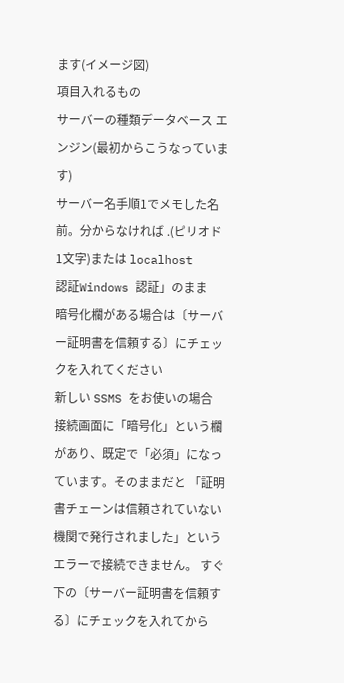ます(イメージ図)
項目入れるもの
サーバーの種類データベース エンジン(最初からこうなっています)
サーバー名手順1でメモした名前。分からなければ .(ピリオド1文字)または localhost
認証Windows 認証」のまま
暗号化欄がある場合は〔サーバー証明書を信頼する〕にチェックを入れてください
新しい SSMS をお使いの場合 接続画面に「暗号化」という欄があり、既定で「必須」になっています。そのままだと 「証明書チェーンは信頼されていない機関で発行されました」というエラーで接続できません。 すぐ下の〔サーバー証明書を信頼する〕にチェックを入れてから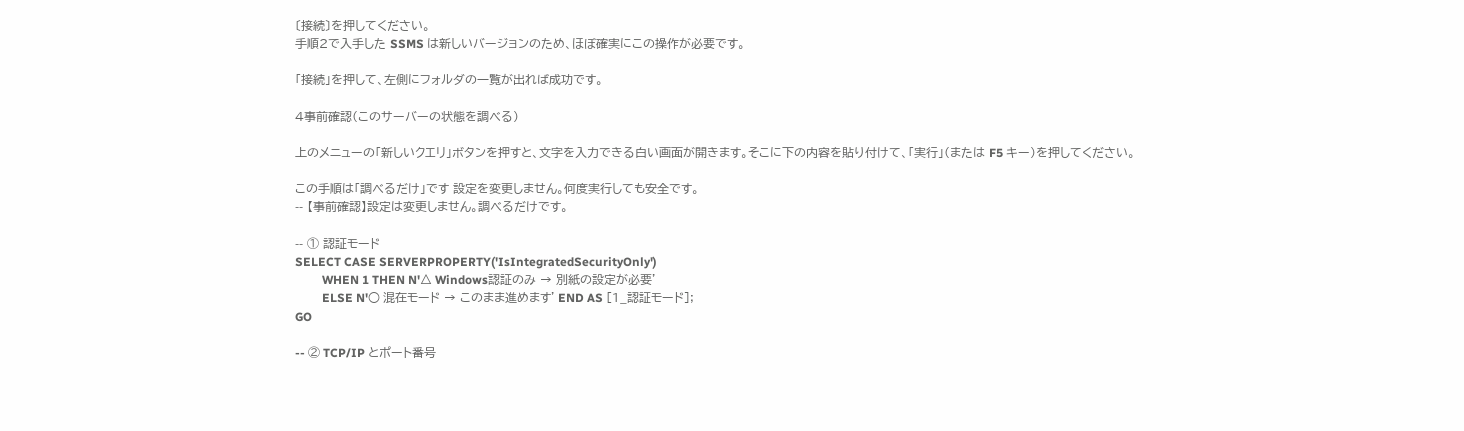〔接続〕を押してください。
手順2で入手した SSMS は新しいバージョンのため、ほぼ確実にこの操作が必要です。

「接続」を押して、左側にフォルダの一覧が出れば成功です。

4事前確認(このサーバーの状態を調べる)

上のメニューの「新しいクエリ」ボタンを押すと、文字を入力できる白い画面が開きます。そこに下の内容を貼り付けて、「実行」(または F5 キー)を押してください。

この手順は「調べるだけ」です 設定を変更しません。何度実行しても安全です。
-- 【事前確認】設定は変更しません。調べるだけです。

-- ① 認証モード
SELECT CASE SERVERPROPERTY('IsIntegratedSecurityOnly')
         WHEN 1 THEN N'△ Windows認証のみ → 別紙の設定が必要'
         ELSE N'○ 混在モード → このまま進めます' END AS [1_認証モード];
GO

-- ② TCP/IP とポート番号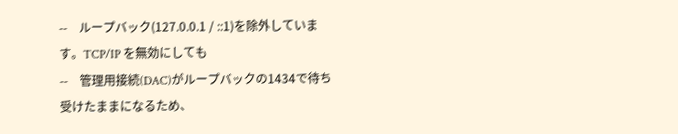--    ループバック(127.0.0.1 / ::1)を除外しています。TCP/IP を無効にしても
--    管理用接続(DAC)がループバックの1434で待ち受けたままになるため、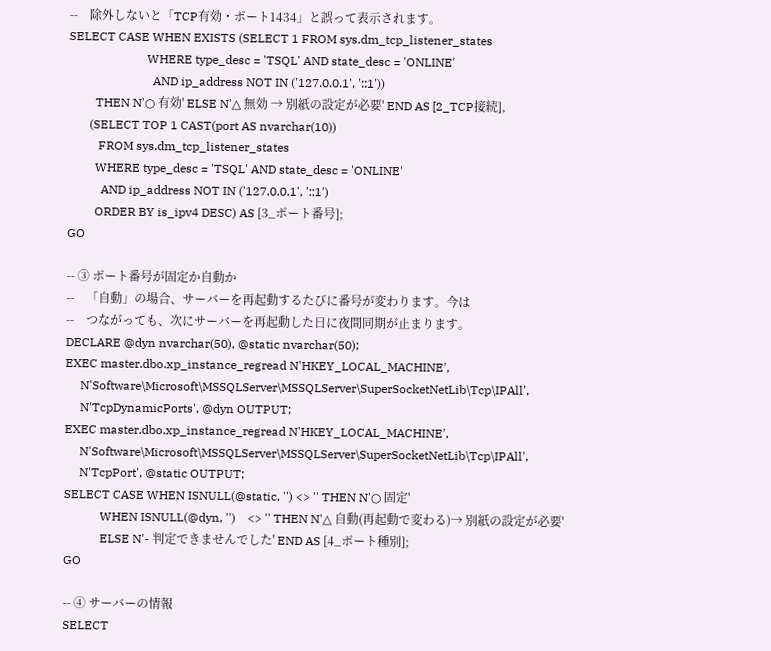--    除外しないと「TCP有効・ポート1434」と誤って表示されます。
SELECT CASE WHEN EXISTS (SELECT 1 FROM sys.dm_tcp_listener_states
                          WHERE type_desc = 'TSQL' AND state_desc = 'ONLINE'
                            AND ip_address NOT IN ('127.0.0.1', '::1'))
         THEN N'○ 有効' ELSE N'△ 無効 → 別紙の設定が必要' END AS [2_TCP接続],
       (SELECT TOP 1 CAST(port AS nvarchar(10))
          FROM sys.dm_tcp_listener_states
         WHERE type_desc = 'TSQL' AND state_desc = 'ONLINE'
           AND ip_address NOT IN ('127.0.0.1', '::1')
         ORDER BY is_ipv4 DESC) AS [3_ポート番号];
GO

-- ③ ポート番号が固定か自動か
--    「自動」の場合、サーバーを再起動するたびに番号が変わります。今は
--    つながっても、次にサーバーを再起動した日に夜間同期が止まります。
DECLARE @dyn nvarchar(50), @static nvarchar(50);
EXEC master.dbo.xp_instance_regread N'HKEY_LOCAL_MACHINE',
     N'Software\Microsoft\MSSQLServer\MSSQLServer\SuperSocketNetLib\Tcp\IPAll',
     N'TcpDynamicPorts', @dyn OUTPUT;
EXEC master.dbo.xp_instance_regread N'HKEY_LOCAL_MACHINE',
     N'Software\Microsoft\MSSQLServer\MSSQLServer\SuperSocketNetLib\Tcp\IPAll',
     N'TcpPort', @static OUTPUT;
SELECT CASE WHEN ISNULL(@static, '') <> '' THEN N'○ 固定'
            WHEN ISNULL(@dyn, '')    <> '' THEN N'△ 自動(再起動で変わる)→ 別紙の設定が必要'
            ELSE N'- 判定できませんでした' END AS [4_ポート種別];
GO

-- ④ サーバーの情報
SELECT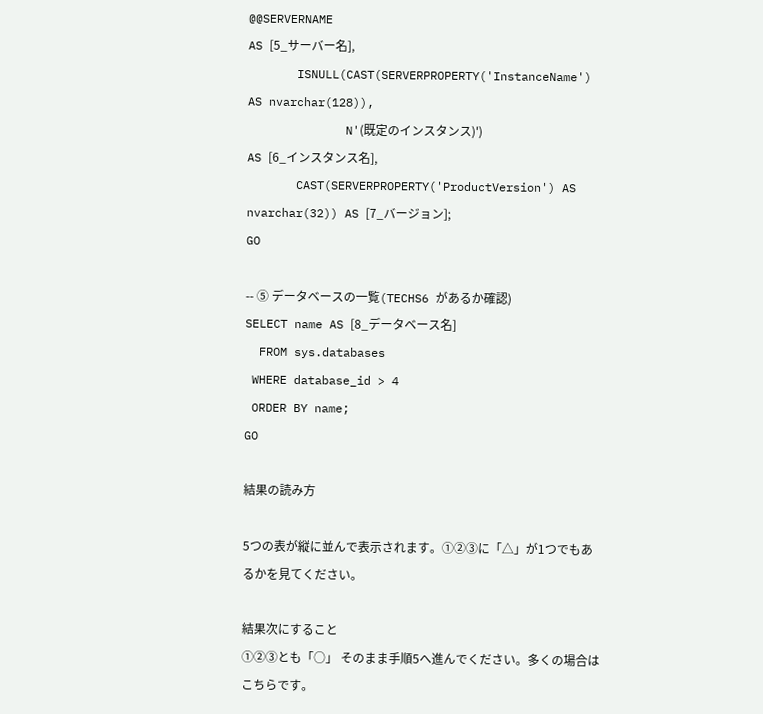@@SERVERNAME                                        AS [5_サーバー名],
       ISNULL(CAST(SERVERPROPERTY('InstanceName') AS nvarchar(128)),
              N'(既定のインスタンス)')                    AS [6_インスタンス名],
       CAST(SERVERPROPERTY('ProductVersion') AS nvarchar(32)) AS [7_バージョン];
GO

-- ⑤ データベースの一覧(TECHS6 があるか確認)
SELECT name AS [8_データベース名]
  FROM sys.databases
 WHERE database_id > 4
 ORDER BY name;
GO

結果の読み方

5つの表が縦に並んで表示されます。①②③に「△」が1つでもあるかを見てください。

結果次にすること
①②③とも「○」 そのまま手順5へ進んでください。多くの場合はこちらです。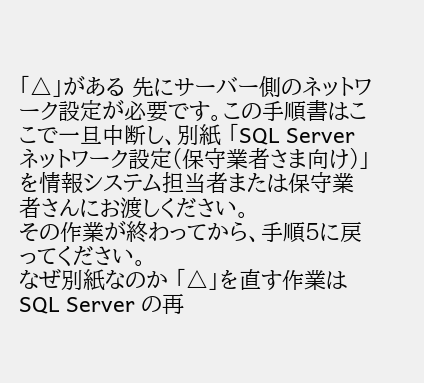「△」がある 先にサーバー側のネットワーク設定が必要です。この手順書はここで一旦中断し、別紙 「SQL Server ネットワーク設定(保守業者さま向け)」 を情報システム担当者または保守業者さんにお渡しください。
その作業が終わってから、手順5に戻ってください。
なぜ別紙なのか 「△」を直す作業は SQL Server の再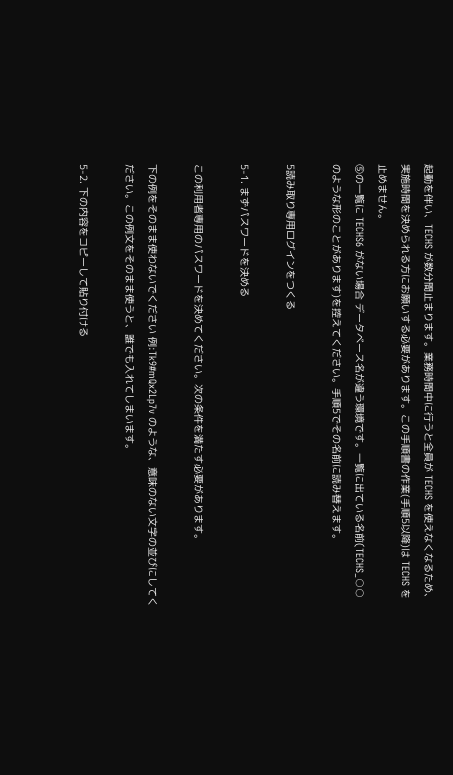起動を伴い、TECHS が数分間止まります。業務時間中に行うと全員が TECHS を使えなくなるため、実施時間を決められる方にお願いする必要があります。この手順書の作業(手順5以降)は TECHS を止めません。
⑤の一覧に TECHS6 がない場合 データベース名が違う環境です。一覧に出ている名前(TECHS_○○ のような形のことがあります)を控えてください。手順5でその名前に読み替えます。

5読み取り専用ログインをつくる

5-1. まずパスワードを決める

この利用者専用のパスワードを決めてください。次の条件を満たす必要があります。

下の例をそのまま使わないでください 例:Tk9#mQx2Lp7v のような、意味のない文字の並びにしてください。この例文をそのまま使うと、誰でも入れてしまいます。

5-2. 下の内容をコピーして貼り付ける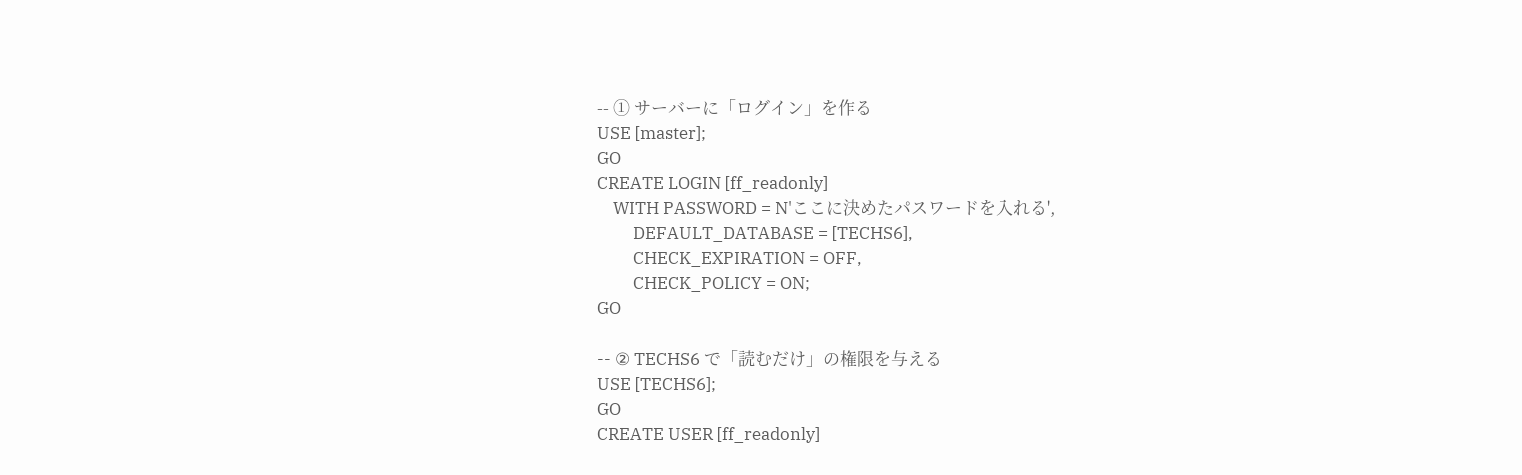-- ① サーバーに「ログイン」を作る
USE [master];
GO
CREATE LOGIN [ff_readonly]
    WITH PASSWORD = N'ここに決めたパスワードを入れる',
         DEFAULT_DATABASE = [TECHS6],
         CHECK_EXPIRATION = OFF,
         CHECK_POLICY = ON;
GO

-- ② TECHS6 で「読むだけ」の権限を与える
USE [TECHS6];
GO
CREATE USER [ff_readonly]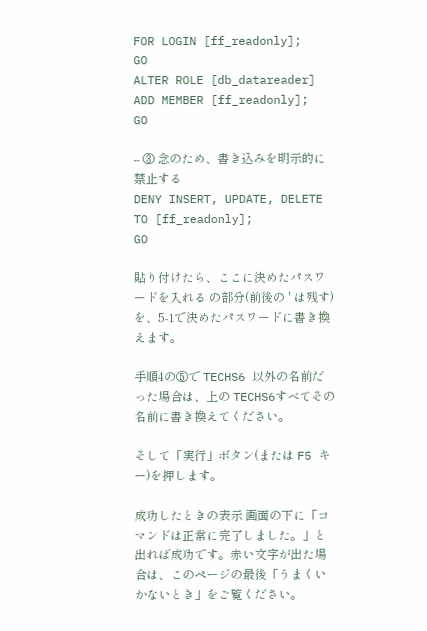FOR LOGIN [ff_readonly];
GO
ALTER ROLE [db_datareader] ADD MEMBER [ff_readonly];
GO

-- ③ 念のため、書き込みを明示的に禁止する
DENY INSERT, UPDATE, DELETE TO [ff_readonly];
GO

貼り付けたら、ここに決めたパスワードを入れる の部分(前後の ' は残す)を、5-1で決めたパスワードに書き換えます。

手順4の⑤で TECHS6 以外の名前だった場合は、上の TECHS6すべてその名前に書き換えてください。

そして「実行」ボタン(または F5 キー)を押します。

成功したときの表示 画面の下に「コマンドは正常に完了しました。」と出れば成功です。赤い文字が出た場合は、このページの最後「うまくいかないとき」をご覧ください。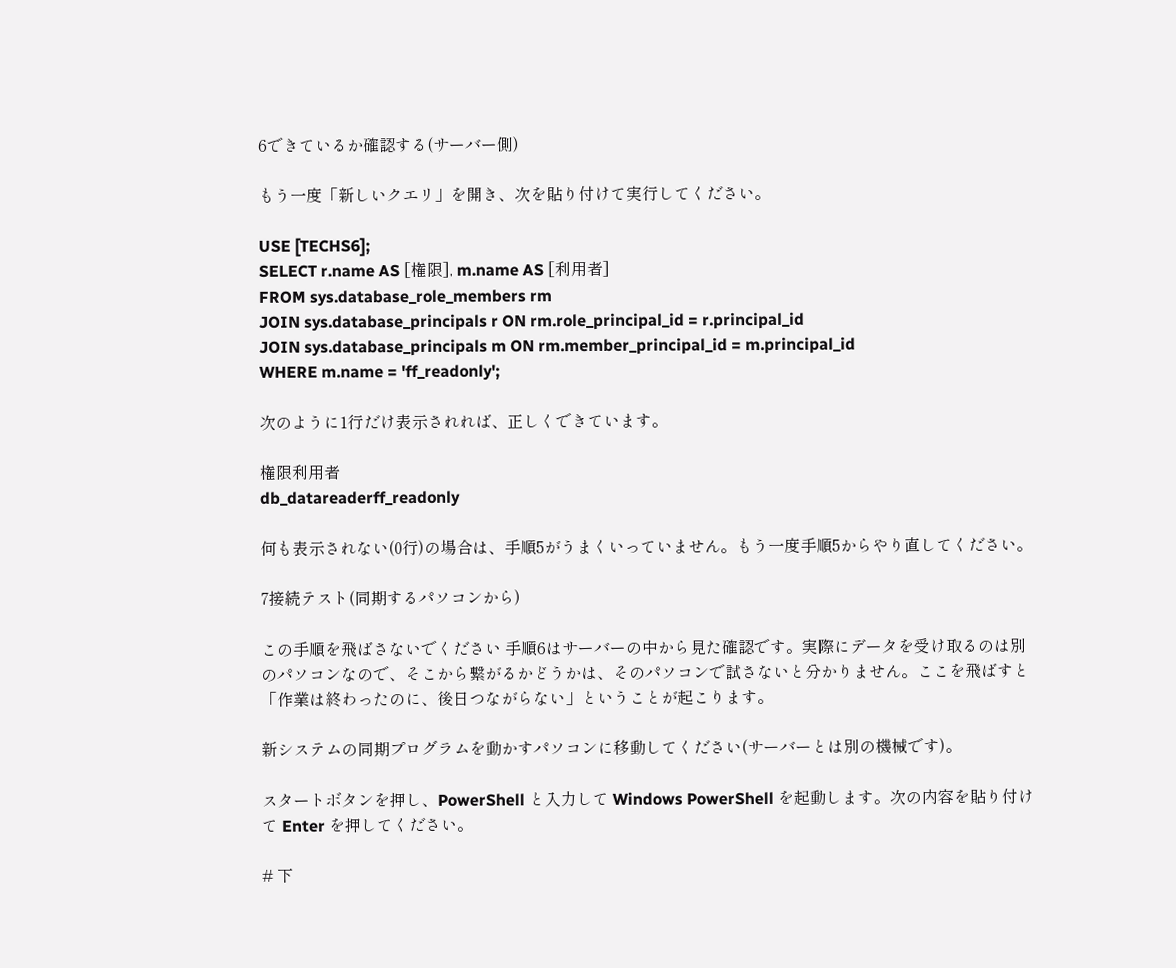6できているか確認する(サーバー側)

もう一度「新しいクエリ」を開き、次を貼り付けて実行してください。

USE [TECHS6];
SELECT r.name AS [権限], m.name AS [利用者]
FROM sys.database_role_members rm
JOIN sys.database_principals r ON rm.role_principal_id = r.principal_id
JOIN sys.database_principals m ON rm.member_principal_id = m.principal_id
WHERE m.name = 'ff_readonly';

次のように1行だけ表示されれば、正しくできています。

権限利用者
db_datareaderff_readonly

何も表示されない(0行)の場合は、手順5がうまくいっていません。もう一度手順5からやり直してください。

7接続テスト(同期するパソコンから)

この手順を飛ばさないでください 手順6はサーバーの中から見た確認です。実際にデータを受け取るのは別のパソコンなので、そこから繋がるかどうかは、そのパソコンで試さないと分かりません。ここを飛ばすと「作業は終わったのに、後日つながらない」ということが起こります。

新システムの同期プログラムを動かすパソコンに移動してください(サーバーとは別の機械です)。

スタートボタンを押し、PowerShell と入力して Windows PowerShell を起動します。次の内容を貼り付けて Enter を押してください。

# 下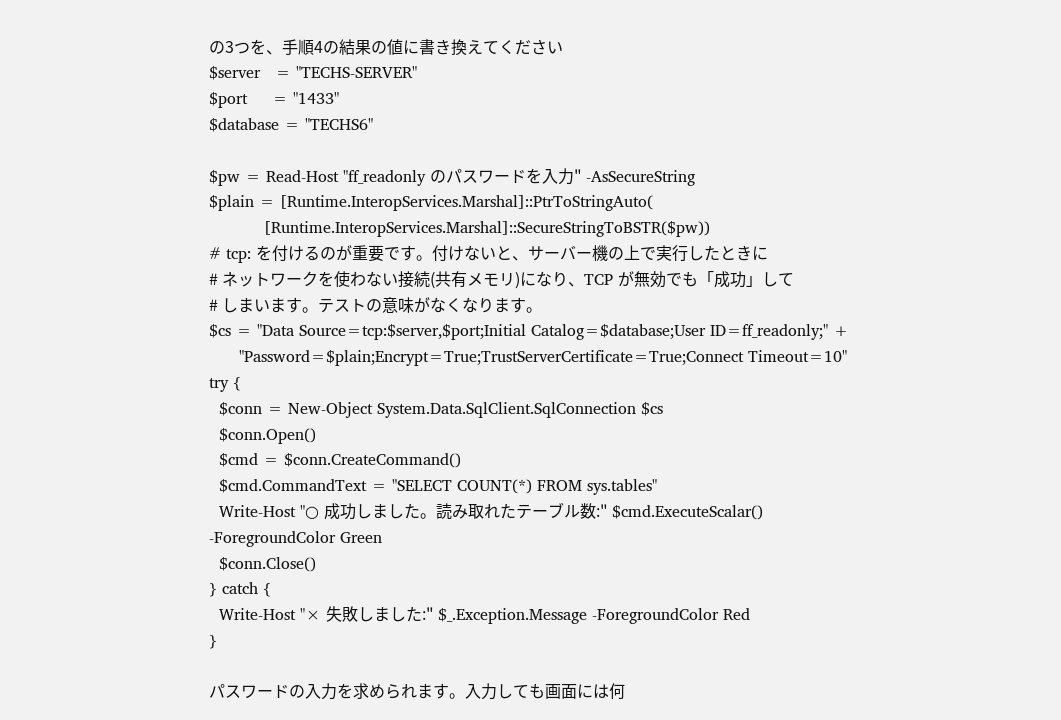の3つを、手順4の結果の値に書き換えてください
$server   = "TECHS-SERVER"
$port     = "1433"
$database = "TECHS6"

$pw = Read-Host "ff_readonly のパスワードを入力" -AsSecureString
$plain = [Runtime.InteropServices.Marshal]::PtrToStringAuto(
           [Runtime.InteropServices.Marshal]::SecureStringToBSTR($pw))
# tcp: を付けるのが重要です。付けないと、サーバー機の上で実行したときに
# ネットワークを使わない接続(共有メモリ)になり、TCP が無効でも「成功」して
# しまいます。テストの意味がなくなります。
$cs = "Data Source=tcp:$server,$port;Initial Catalog=$database;User ID=ff_readonly;" +
      "Password=$plain;Encrypt=True;TrustServerCertificate=True;Connect Timeout=10"
try {
  $conn = New-Object System.Data.SqlClient.SqlConnection $cs
  $conn.Open()
  $cmd = $conn.CreateCommand()
  $cmd.CommandText = "SELECT COUNT(*) FROM sys.tables"
  Write-Host "○ 成功しました。読み取れたテーブル数:" $cmd.ExecuteScalar() -ForegroundColor Green
  $conn.Close()
} catch {
  Write-Host "× 失敗しました:" $_.Exception.Message -ForegroundColor Red
}

パスワードの入力を求められます。入力しても画面には何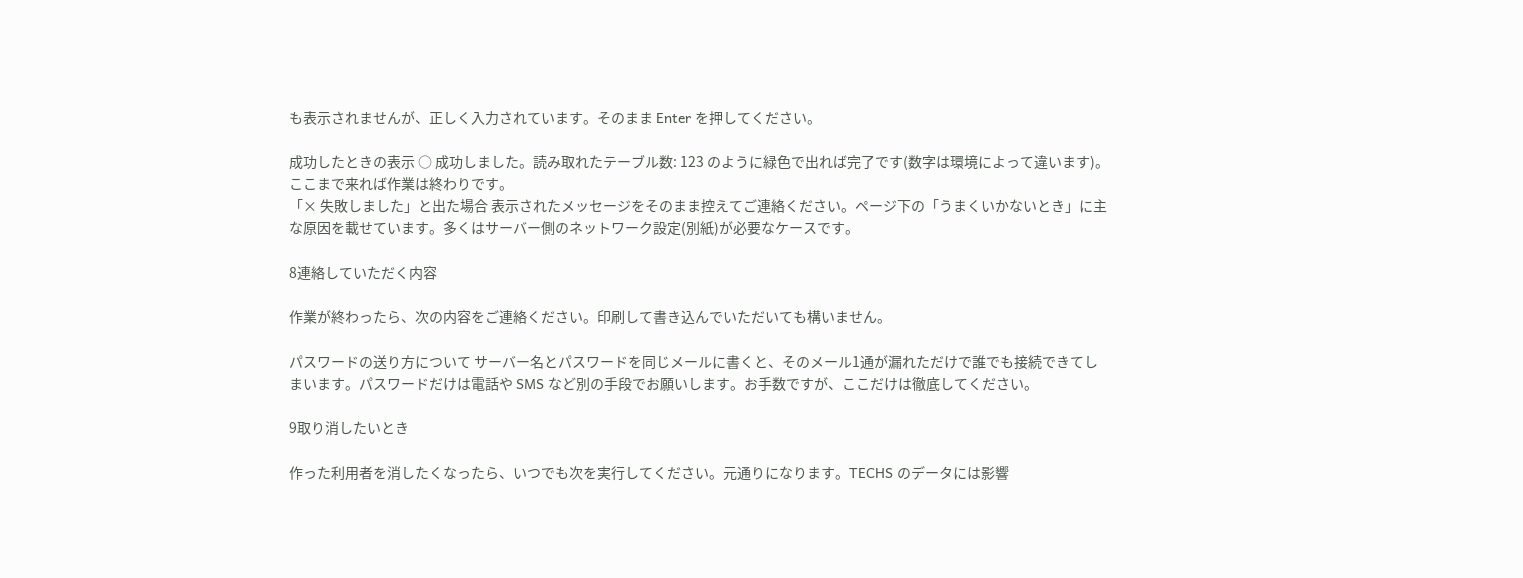も表示されませんが、正しく入力されています。そのまま Enter を押してください。

成功したときの表示 ○ 成功しました。読み取れたテーブル数: 123 のように緑色で出れば完了です(数字は環境によって違います)。ここまで来れば作業は終わりです。
「× 失敗しました」と出た場合 表示されたメッセージをそのまま控えてご連絡ください。ページ下の「うまくいかないとき」に主な原因を載せています。多くはサーバー側のネットワーク設定(別紙)が必要なケースです。

8連絡していただく内容

作業が終わったら、次の内容をご連絡ください。印刷して書き込んでいただいても構いません。

パスワードの送り方について サーバー名とパスワードを同じメールに書くと、そのメール1通が漏れただけで誰でも接続できてしまいます。パスワードだけは電話や SMS など別の手段でお願いします。お手数ですが、ここだけは徹底してください。

9取り消したいとき

作った利用者を消したくなったら、いつでも次を実行してください。元通りになります。TECHS のデータには影響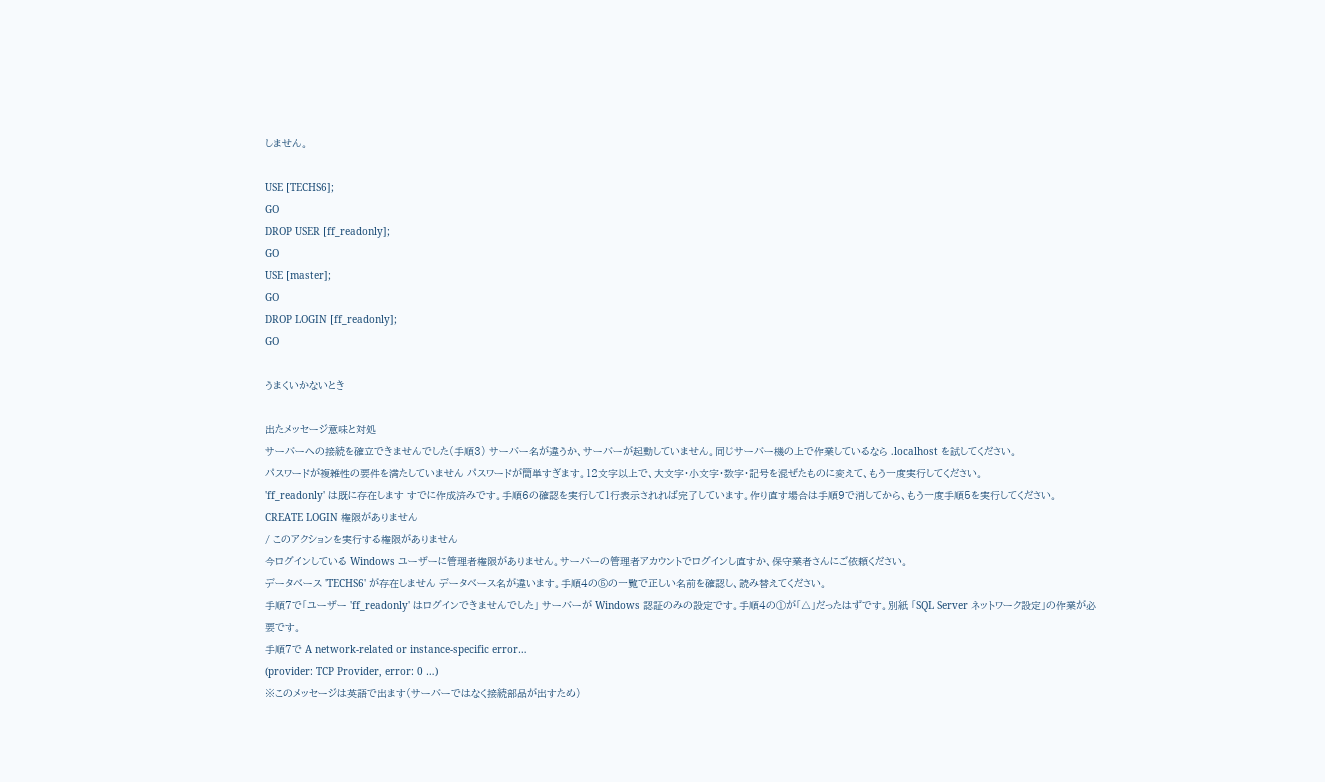しません。

USE [TECHS6];
GO
DROP USER [ff_readonly];
GO
USE [master];
GO
DROP LOGIN [ff_readonly];
GO

うまくいかないとき

出たメッセージ意味と対処
サーバーへの接続を確立できませんでした(手順3) サーバー名が違うか、サーバーが起動していません。同じサーバー機の上で作業しているなら .localhost を試してください。
パスワードが複雑性の要件を満たしていません パスワードが簡単すぎます。12文字以上で、大文字・小文字・数字・記号を混ぜたものに変えて、もう一度実行してください。
'ff_readonly' は既に存在します すでに作成済みです。手順6の確認を実行して1行表示されれば完了しています。作り直す場合は手順9で消してから、もう一度手順5を実行してください。
CREATE LOGIN 権限がありません
/ このアクションを実行する権限がありません
今ログインしている Windows ユーザーに管理者権限がありません。サーバーの管理者アカウントでログインし直すか、保守業者さんにご依頼ください。
データベース 'TECHS6' が存在しません データベース名が違います。手順4の⑤の一覧で正しい名前を確認し、読み替えてください。
手順7で「ユーザー 'ff_readonly' はログインできませんでした」 サーバーが Windows 認証のみの設定です。手順4の①が「△」だったはずです。別紙 「SQL Server ネットワーク設定」の作業が必要です。
手順7で A network-related or instance-specific error…
(provider: TCP Provider, error: 0 …)
※このメッセージは英語で出ます(サーバーではなく接続部品が出すため)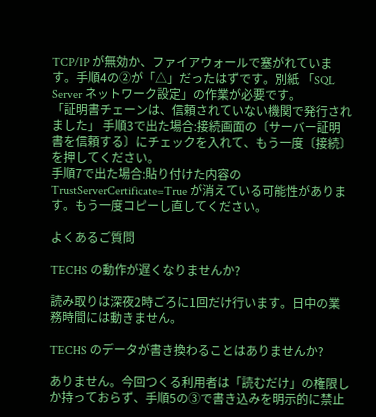TCP/IP が無効か、ファイアウォールで塞がれています。手順4の②が「△」だったはずです。別紙 「SQL Server ネットワーク設定」の作業が必要です。
「証明書チェーンは、信頼されていない機関で発行されました」 手順3で出た場合:接続画面の〔サーバー証明書を信頼する〕にチェックを入れて、もう一度〔接続〕を押してください。
手順7で出た場合:貼り付けた内容の TrustServerCertificate=True が消えている可能性があります。もう一度コピーし直してください。

よくあるご質問

TECHS の動作が遅くなりませんか?

読み取りは深夜2時ごろに1回だけ行います。日中の業務時間には動きません。

TECHS のデータが書き換わることはありませんか?

ありません。今回つくる利用者は「読むだけ」の権限しか持っておらず、手順5の③で書き込みを明示的に禁止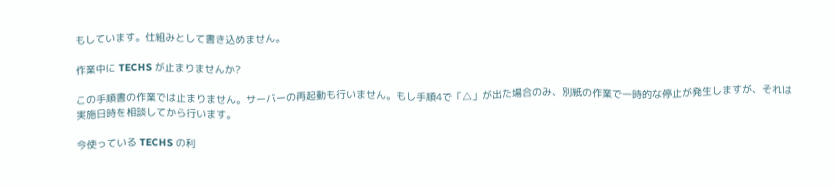もしています。仕組みとして書き込めません。

作業中に TECHS が止まりませんか?

この手順書の作業では止まりません。サーバーの再起動も行いません。もし手順4で「△」が出た場合のみ、別紙の作業で一時的な停止が発生しますが、それは実施日時を相談してから行います。

今使っている TECHS の利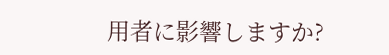用者に影響しますか?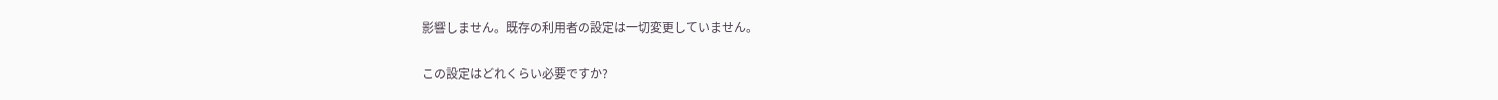影響しません。既存の利用者の設定は一切変更していません。

この設定はどれくらい必要ですか?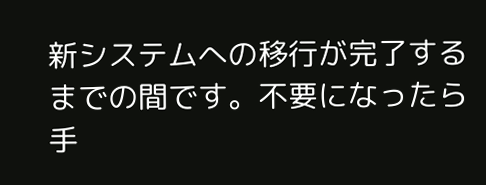新システムへの移行が完了するまでの間です。不要になったら手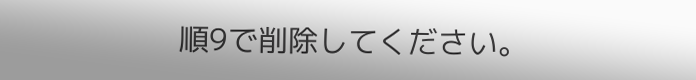順9で削除してください。